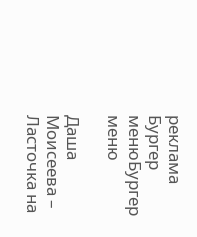реклама
Бургер менюБургер меню

Даша Моисеева – Ласточка на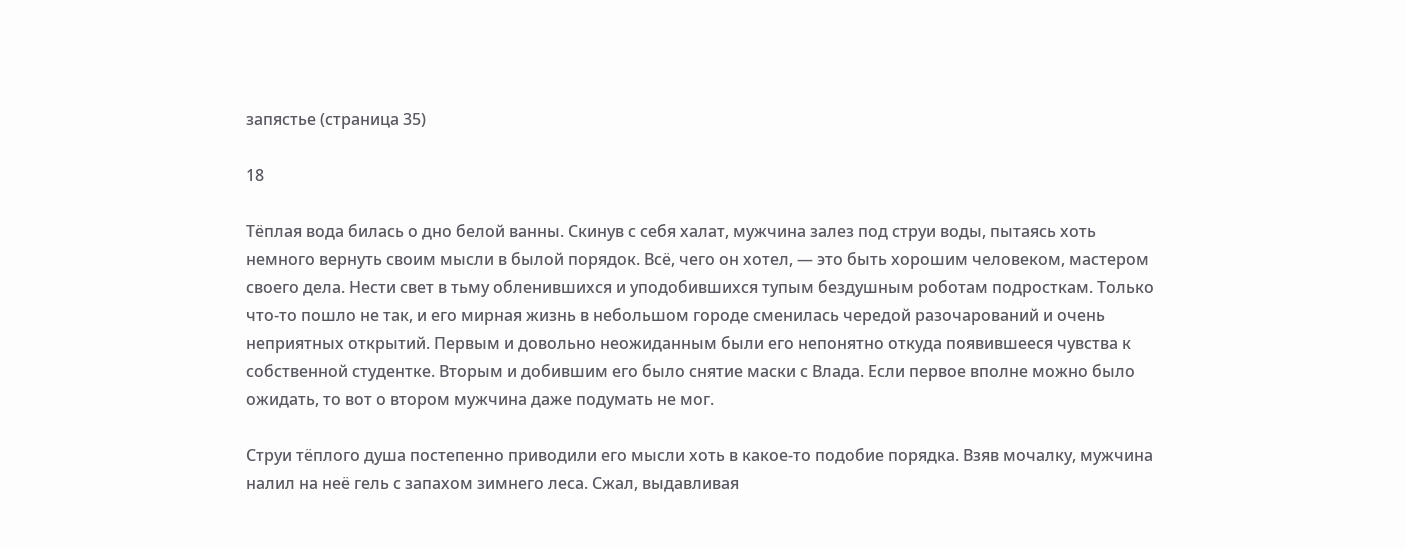запястье (страница 35)

18

Тёплая вода билась о дно белой ванны. Скинув с себя халат, мужчина залез под струи воды, пытаясь хоть немного вернуть своим мысли в былой порядок. Всё, чего он хотел, — это быть хорошим человеком, мастером своего дела. Нести свет в тьму обленившихся и уподобившихся тупым бездушным роботам подросткам. Только что-то пошло не так, и его мирная жизнь в небольшом городе сменилась чередой разочарований и очень неприятных открытий. Первым и довольно неожиданным были его непонятно откуда появившееся чувства к собственной студентке. Вторым и добившим его было снятие маски с Влада. Если первое вполне можно было ожидать, то вот о втором мужчина даже подумать не мог.

Струи тёплого душа постепенно приводили его мысли хоть в какое-то подобие порядка. Взяв мочалку, мужчина налил на неё гель с запахом зимнего леса. Сжал, выдавливая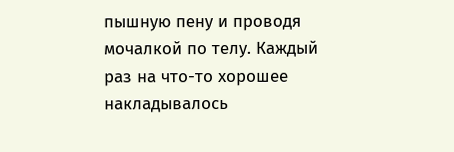пышную пену и проводя мочалкой по телу. Каждый раз на что-то хорошее накладывалось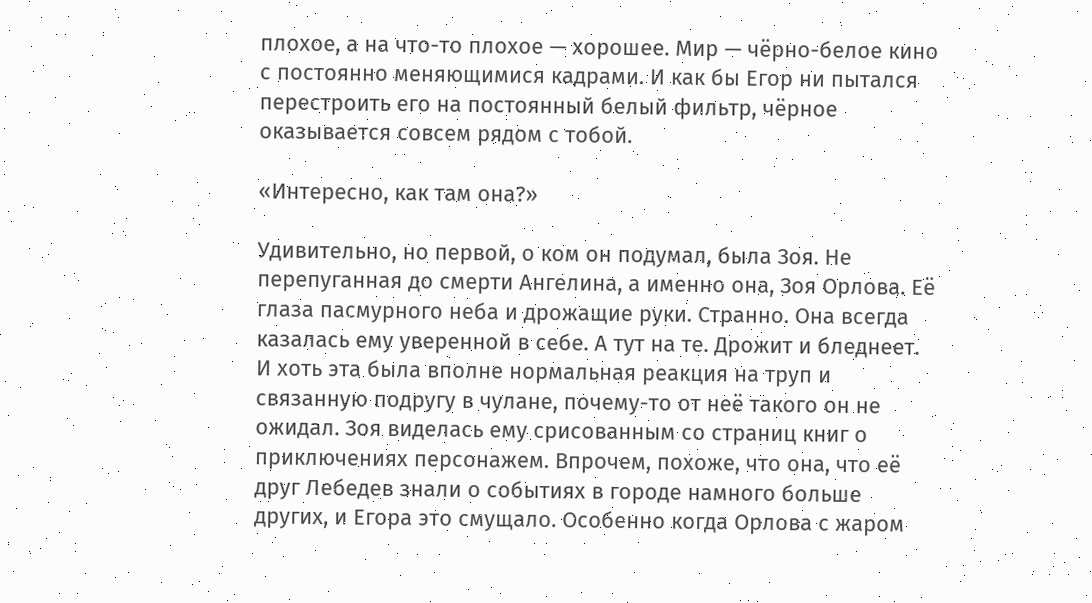плохое, а на что-то плохое — хорошее. Мир — чёрно-белое кино с постоянно меняющимися кадрами. И как бы Егор ни пытался перестроить его на постоянный белый фильтр, чёрное оказывается совсем рядом с тобой.

«Интересно, как там она?»

Удивительно, но первой, о ком он подумал, была Зоя. Не перепуганная до смерти Ангелина, а именно она, Зоя Орлова. Её глаза пасмурного неба и дрожащие руки. Странно. Она всегда казалась ему уверенной в себе. А тут на те. Дрожит и бледнеет. И хоть эта была вполне нормальная реакция на труп и связанную подругу в чулане, почему-то от неё такого он не ожидал. Зоя виделась ему срисованным со страниц книг о приключениях персонажем. Впрочем, похоже, что она, что её друг Лебедев знали о событиях в городе намного больше других, и Егора это смущало. Особенно когда Орлова с жаром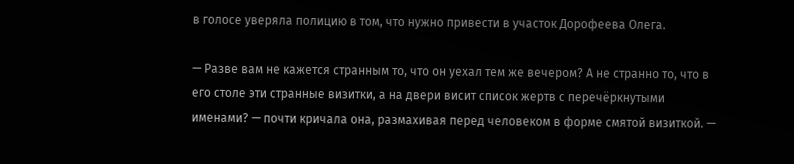в голосе уверяла полицию в том, что нужно привести в участок Дорофеева Олега.

— Разве вам не кажется странным то, что он уехал тем же вечером? А не странно то, что в его столе эти странные визитки, а на двери висит список жертв с перечёркнутыми именами? — почти кричала она, размахивая перед человеком в форме смятой визиткой. —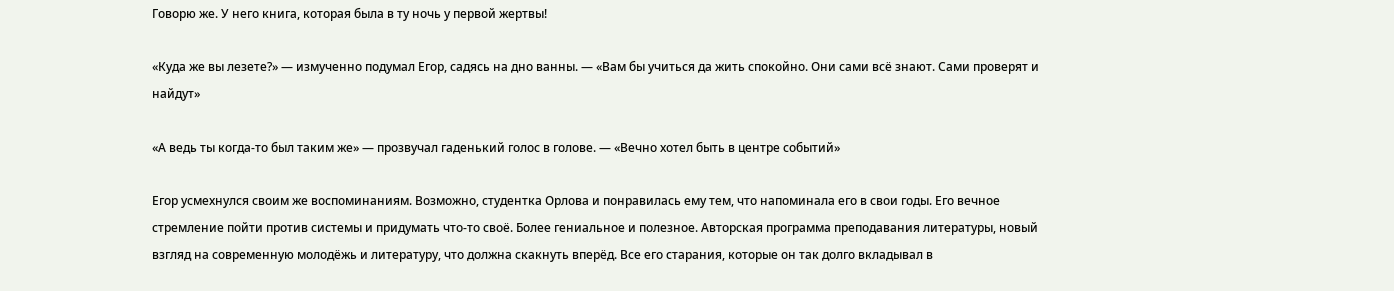Говорю же. У него книга, которая была в ту ночь у первой жертвы!

«Куда же вы лезете?» — измученно подумал Егор, садясь на дно ванны. — «Вам бы учиться да жить спокойно. Они сами всё знают. Сами проверят и найдут»

«А ведь ты когда-то был таким же» — прозвучал гаденький голос в голове. — «Вечно хотел быть в центре событий»

Егор усмехнулся своим же воспоминаниям. Возможно, студентка Орлова и понравилась ему тем, что напоминала его в свои годы. Его вечное стремление пойти против системы и придумать что-то своё. Более гениальное и полезное. Авторская программа преподавания литературы, новый взгляд на современную молодёжь и литературу, что должна скакнуть вперёд. Все его старания, которые он так долго вкладывал в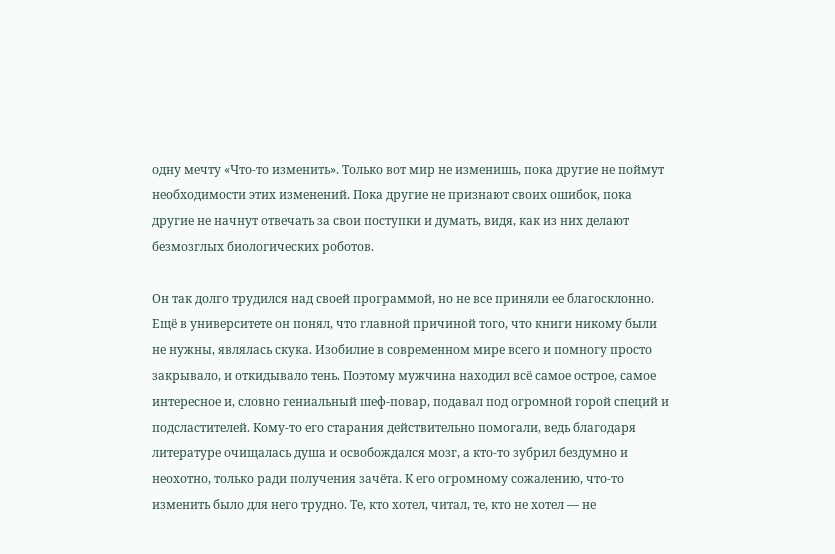одну мечту «Что-то изменить». Только вот мир не изменишь, пока другие не поймут необходимости этих изменений. Пока другие не признают своих ошибок, пока другие не начнут отвечать за свои поступки и думать, видя, как из них делают безмозглых биологических роботов.

Он так долго трудился над своей программой, но не все приняли ее благосклонно. Ещё в университете он понял, что главной причиной того, что книги никому были не нужны, являлась скука. Изобилие в современном мире всего и помногу просто закрывало, и откидывало тень. Поэтому мужчина находил всё самое острое, самое интересное и, словно гениальный шеф-повар, подавал под огромной горой специй и подсластителей. Кому-то его старания действительно помогали, ведь благодаря литературе очищалась душа и освобождался мозг, а кто-то зубрил бездумно и неохотно, только ради получения зачёта. К его огромному сожалению, что-то изменить было для него трудно. Те, кто хотел, читал, те, кто не хотел — не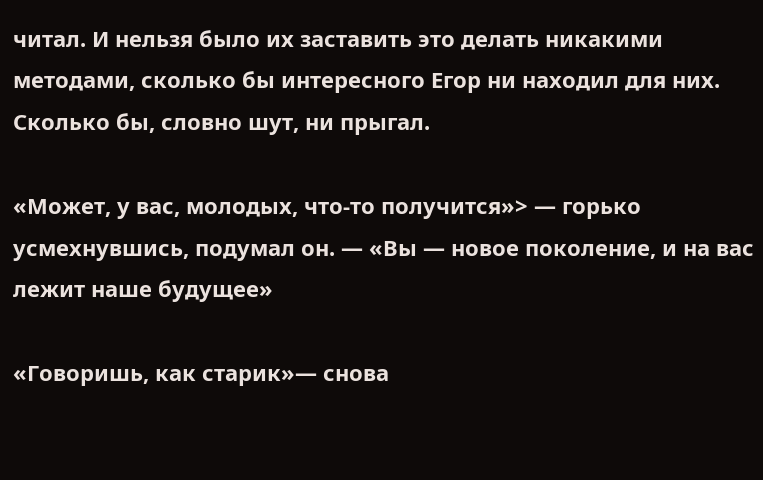читал. И нельзя было их заставить это делать никакими методами, сколько бы интересного Егор ни находил для них. Сколько бы, словно шут, ни прыгал.

«Может, у вас, молодых, что-то получится»> — горько усмехнувшись, подумал он. — «Вы — новое поколение, и на вас лежит наше будущее»

«Говоришь, как старик»— снова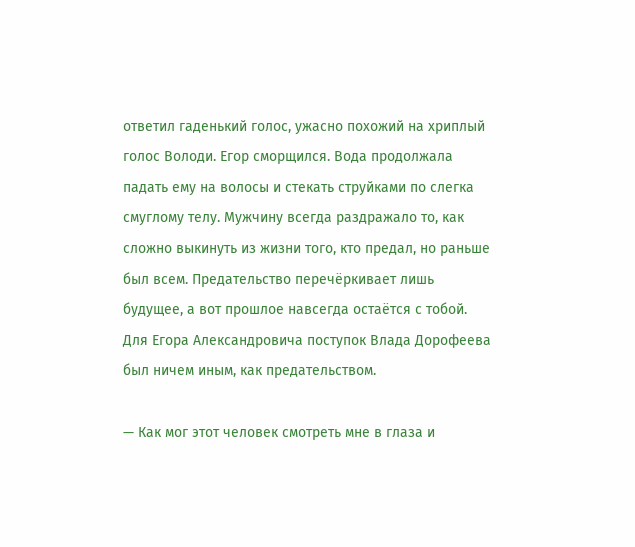ответил гаденький голос, ужасно похожий на хриплый голос Володи. Егор сморщился. Вода продолжала падать ему на волосы и стекать струйками по слегка смуглому телу. Мужчину всегда раздражало то, как сложно выкинуть из жизни того, кто предал, но раньше был всем. Предательство перечёркивает лишь будущее, а вот прошлое навсегда остаётся с тобой. Для Егора Александровича поступок Влада Дорофеева был ничем иным, как предательством.

— Как мог этот человек смотреть мне в глаза и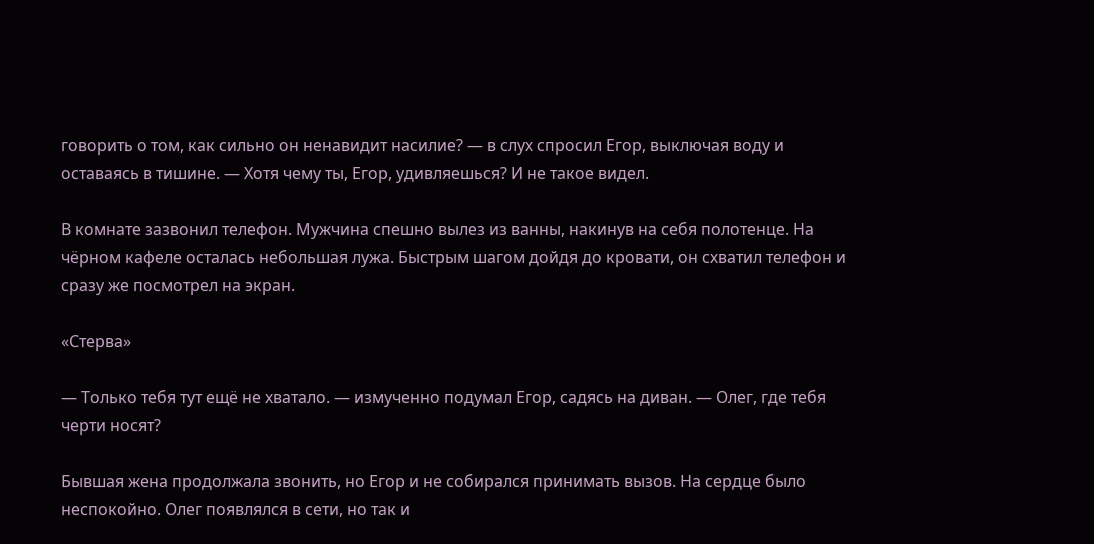говорить о том, как сильно он ненавидит насилие? — в слух спросил Егор, выключая воду и оставаясь в тишине. — Хотя чему ты, Егор, удивляешься? И не такое видел.

В комнате зазвонил телефон. Мужчина спешно вылез из ванны, накинув на себя полотенце. На чёрном кафеле осталась небольшая лужа. Быстрым шагом дойдя до кровати, он схватил телефон и сразу же посмотрел на экран.

«Стерва»

— Только тебя тут ещё не хватало. — измученно подумал Егор, садясь на диван. — Олег, где тебя черти носят?

Бывшая жена продолжала звонить, но Егор и не собирался принимать вызов. На сердце было неспокойно. Олег появлялся в сети, но так и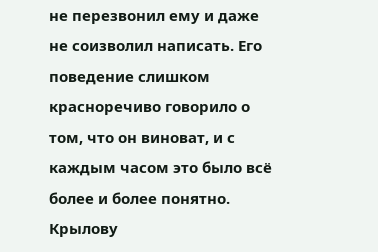не перезвонил ему и даже не соизволил написать. Его поведение слишком красноречиво говорило о том, что он виноват, и с каждым часом это было всё более и более понятно. Крылову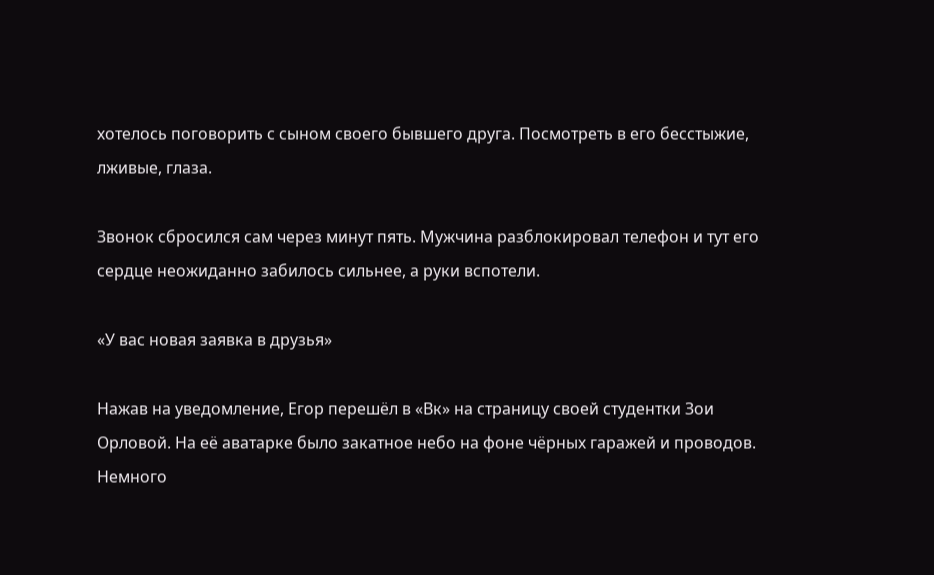хотелось поговорить с сыном своего бывшего друга. Посмотреть в его бесстыжие, лживые, глаза.

Звонок сбросился сам через минут пять. Мужчина разблокировал телефон и тут его сердце неожиданно забилось сильнее, а руки вспотели.

«У вас новая заявка в друзья»

Нажав на уведомление, Егор перешёл в «Вк» на страницу своей студентки Зои Орловой. На её аватарке было закатное небо на фоне чёрных гаражей и проводов. Немного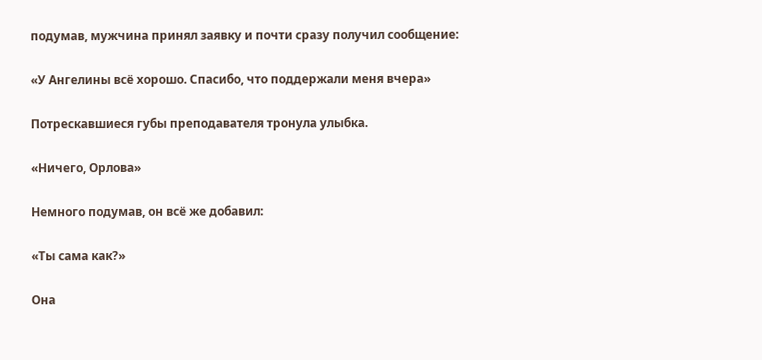подумав, мужчина принял заявку и почти сразу получил сообщение:

«У Ангелины всё хорошо. Спасибо, что поддержали меня вчера»

Потрескавшиеся губы преподавателя тронула улыбка.

«Ничего, Орлова»

Немного подумав, он всё же добавил:

«Ты сама как?»

Она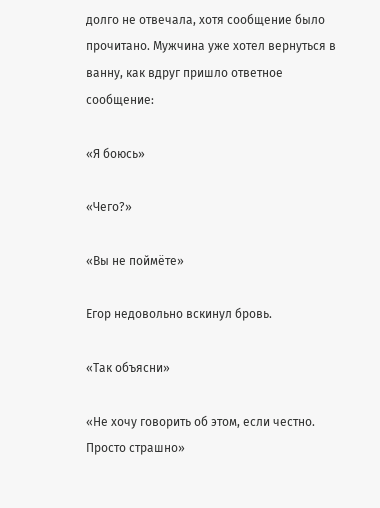долго не отвечала, хотя сообщение было прочитано. Мужчина уже хотел вернуться в ванну, как вдруг пришло ответное сообщение:

«Я боюсь»

«Чего?»

«Вы не поймёте»

Егор недовольно вскинул бровь.

«Так объясни»

«Не хочу говорить об этом, если честно. Просто страшно»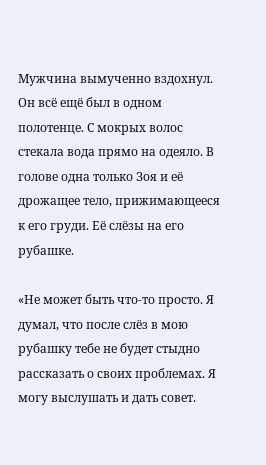Мужчина вымученно вздохнул. Он всё ещё был в одном полотенце. С мокрых волос стекала вода прямо на одеяло. В голове одна только Зоя и её дрожащее тело, прижимающееся к его груди. Её слёзы на его рубашке.

«Не может быть что-то просто. Я думал, что после слёз в мою рубашку тебе не будет стыдно рассказать о своих проблемах. Я могу выслушать и дать совет.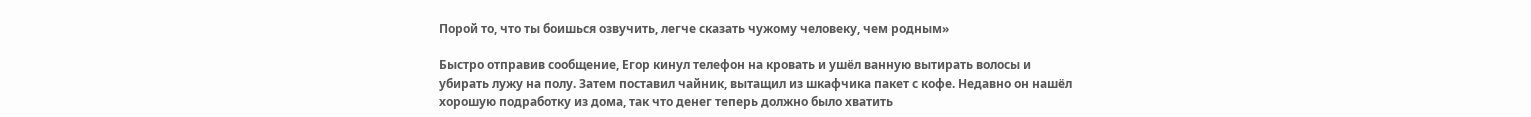Порой то, что ты боишься озвучить, легче сказать чужому человеку, чем родным»

Быстро отправив сообщение, Егор кинул телефон на кровать и ушёл ванную вытирать волосы и убирать лужу на полу. Затем поставил чайник, вытащил из шкафчика пакет с кофе. Недавно он нашёл хорошую подработку из дома, так что денег теперь должно было хватить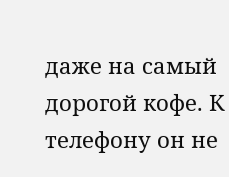даже на самый дорогой кофе. К телефону он не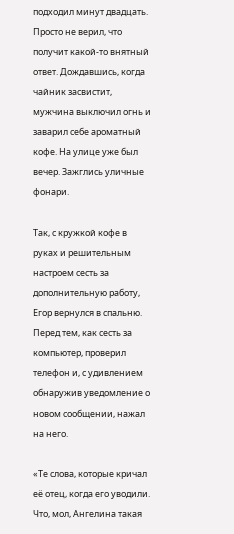подходил минут двадцать. Просто не верил, что получит какой-то внятный ответ. Дождавшись, когда чайник засвистит, мужчина выключил огнь и заварил себе ароматный кофе. На улице уже был вечер. Зажглись уличные фонари.

Так, с кружкой кофе в руках и решительным настроем сесть за дополнительную работу, Егор вернулся в спальню. Перед тем, как сесть за компьютер, проверил телефон и, с удивлением обнаружив уведомление о новом сообщении, нажал на него.

«Те слова, которые кричал её отец, когда его уводили. Что, мол, Ангелина такая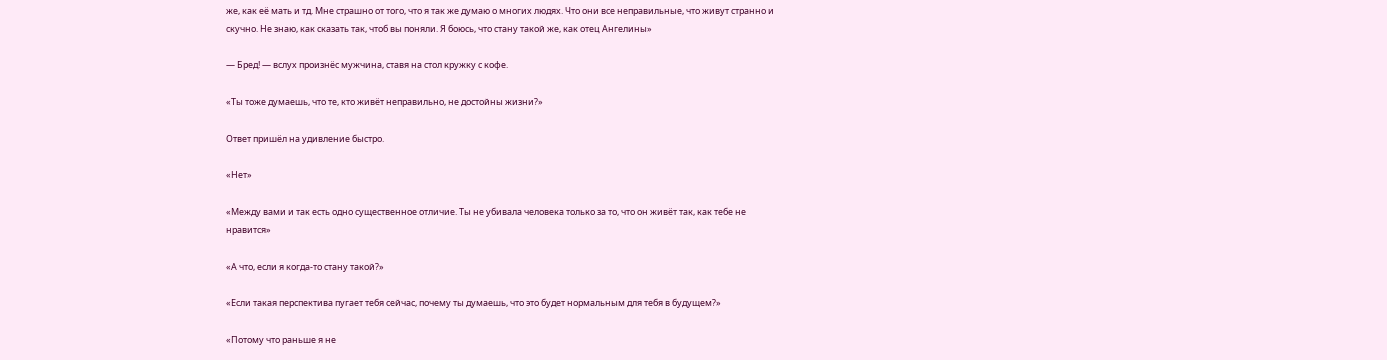же, как её мать и тд. Мне страшно от того, что я так же думаю о многих людях. Что они все неправильные, что живут странно и скучно. Не знаю, как сказать так, чтоб вы поняли. Я боюсь, что стану такой же, как отец Ангелины»

— Бред! — вслух произнёс мужчина, ставя на стол кружку с кофе.

«Ты тоже думаешь, что те, кто живёт неправильно, не достойны жизни?»

Ответ пришёл на удивление быстро.

«Нет»

«Между вами и так есть одно существенное отличие. Ты не убивала человека только за то, что он живёт так, как тебе не нравится»

«А что, если я когда-то стану такой?»

«Если такая перспектива пугает тебя сейчас, почему ты думаешь, что это будет нормальным для тебя в будущем?»

«Потому что раньше я не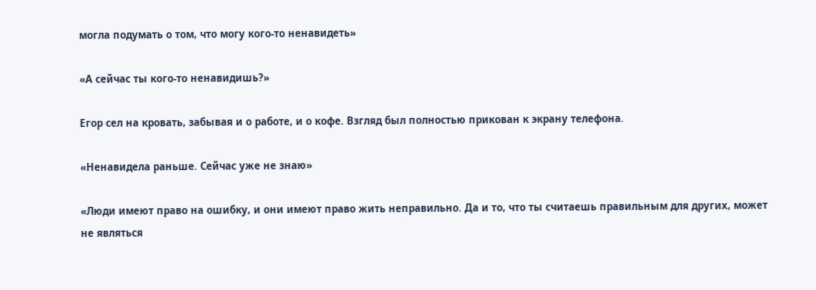могла подумать о том, что могу кого-то ненавидеть»

«А сейчас ты кого-то ненавидишь?»

Егор сел на кровать, забывая и о работе, и о кофе. Взгляд был полностью прикован к экрану телефона.

«Ненавидела раньше. Сейчас уже не знаю»

«Люди имеют право на ошибку, и они имеют право жить неправильно. Да и то, что ты считаешь правильным для других, может не являться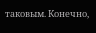таковым. Конечно,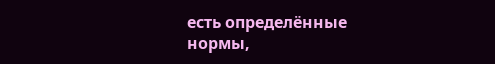есть определённые нормы,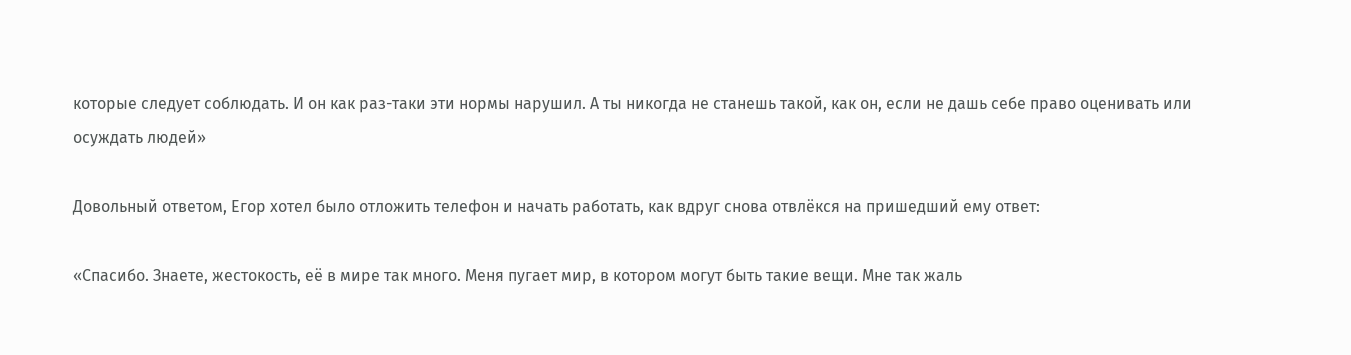которые следует соблюдать. И он как раз-таки эти нормы нарушил. А ты никогда не станешь такой, как он, если не дашь себе право оценивать или осуждать людей»

Довольный ответом, Егор хотел было отложить телефон и начать работать, как вдруг снова отвлёкся на пришедший ему ответ:

«Спасибо. Знаете, жестокость, её в мире так много. Меня пугает мир, в котором могут быть такие вещи. Мне так жаль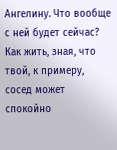Ангелину. Что вообще с ней будет сейчас? Как жить, зная, что твой, к примеру, сосед может спокойно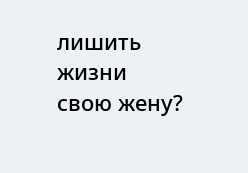лишить жизни свою жену?